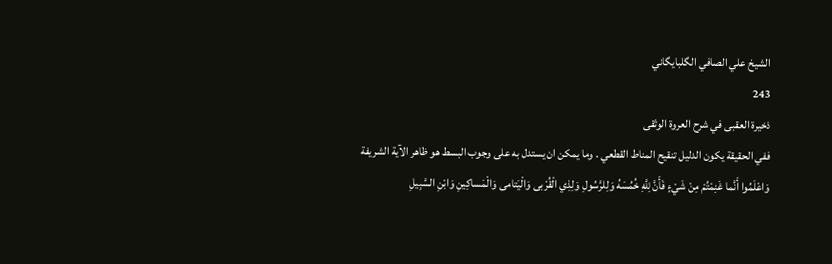الشيخ علي الصافي الگلبايگاني
243
ذخيرة العقبى في شرح العروة الوثقى
ففي الحقيقة يكون الدليل تنقيح المناط القطعي . وما يمكن ان يستدل به على وجوب البسط هو ظاهر الآية الشريفة وَاعْلَمُوا أَنَّما غَنِمْتُمْ مِنْ شَيْءٍ فَأَنَّ لِلَّهِ خُمُسَهُ وَلِلرَّسُولِ وَلِذِي الْقُرْبى وَالْيَتامى وَالْمَساكِينِ وَابْنِ السَّبِيلِ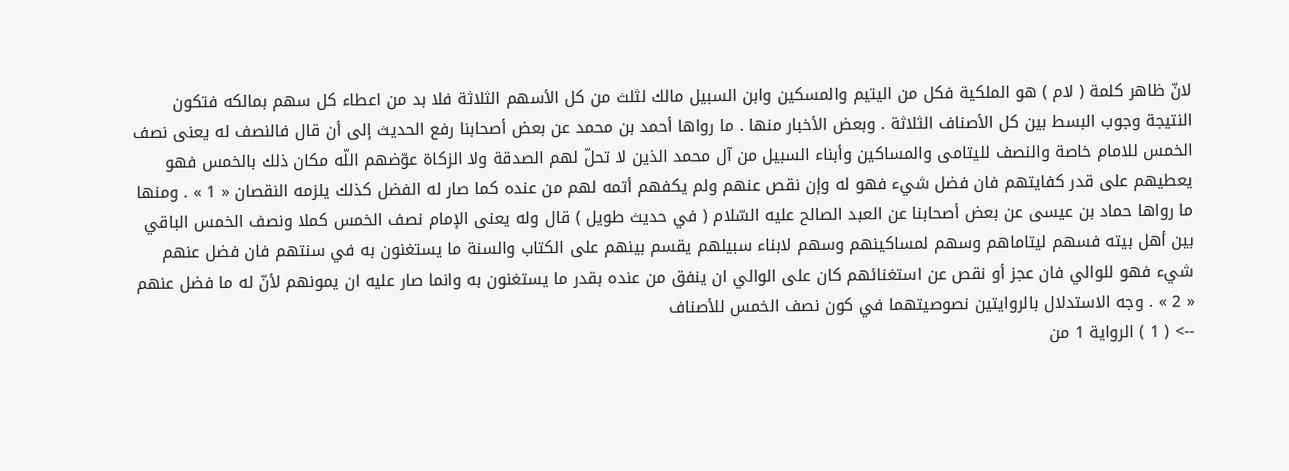لانّ ظاهر كلمة ( لام ) هو الملكية فكل من اليتيم والمسكين وابن السبيل مالك لثلث من كل الأسهم الثلاثة فلا بد من اعطاء كل سهم بمالكه فتكون النتيجة وجوب البسط بين كل الأصناف الثلاثة . وبعض الأخبار منها . ما رواها أحمد بن محمد عن بعض أصحابنا رفع الحديث إلى أن قال فالنصف له يعنى نصف الخمس للامام خاصة والنصف لليتامى والمساكين وأبناء السبيل من آل محمد الذين لا تحلّ لهم الصدقة ولا الزكاة عوّضهم اللّه مكان ذلك بالخمس فهو يعطيهم على قدر كفايتهم فان فضل شيء فهو له وإن نقص عنهم ولم يكفهم أتمه لهم من عنده كما صار له الفضل كذلك يلزمه النقصان « 1 » . ومنها ما رواها حماد بن عيسى عن بعض أصحابنا عن العبد الصالح عليه السّلام ( في حديث طويل ) قال وله يعنى الإمام نصف الخمس كملا ونصف الخمس الباقي بين أهل بيته فسهم ليتاماهم وسهم لمساكينهم وسهم لابناء سبيلهم يقسم بينهم على الكتاب والسنة ما يستغنون به في سنتهم فان فضل عنهم شيء فهو للوالي فان عجز أو نقص عن استغنائهم كان على الوالي ان ينفق من عنده بقدر ما يستغنون به وانما صار عليه ان يمونهم لأنّ له ما فضل عنهم « 2 » . وجه الاستدلال بالروايتين نصوصيتهما في كون نصف الخمس للأصناف
--> ( 1 ) الرواية 1 من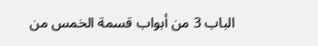الباب 3 من أبواب قسمة الخمس من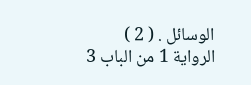الوسائل . ( 2 ) الرواية 1 من الباب 3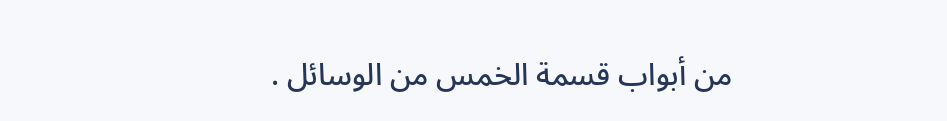من أبواب قسمة الخمس من الوسائل .